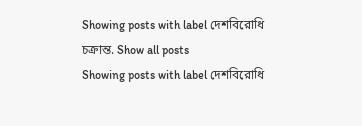Showing posts with label দেশবিরোধি চক্রান্ত. Show all posts
Showing posts with label দেশবিরোধি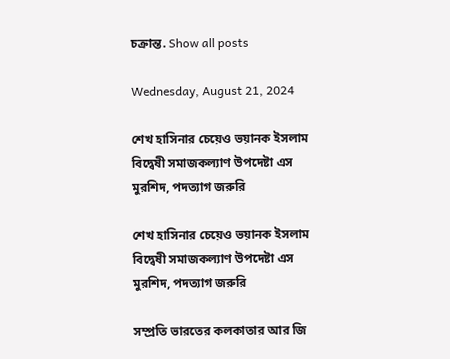চক্রান্ত. Show all posts

Wednesday, August 21, 2024

শেখ হাসিনার চেয়েও ভয়ানক ইসলাম বিদ্বেষী সমাজকল্যাণ উপদেষ্টা এস মুরশিদ, পদত্যাগ জরুরি

শেখ হাসিনার চেয়েও ভয়ানক ইসলাম বিদ্বেষী সমাজকল্যাণ উপদেষ্টা এস মুরশিদ, পদত্যাগ জরুরি

সম্প্রতি ভারতের কলকাতার আর জি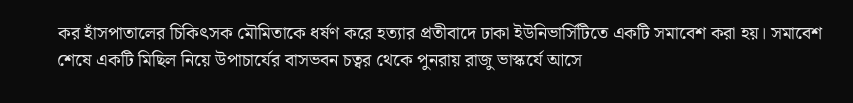কর হাঁসপাতালের চিকিৎসক মৌমিতাকে ধর্ষণ করে হত্যার প্রতীবাদে ঢাকা ইউনিভার্সিটিতে একটি সমাবেশ করা হয়। সমাবেশ শেষে একটি মিছিল নিয়ে উপাচার্যের বাসভবন চত্বর থেকে পুনরায় রাজু ভাস্কর্যে আসে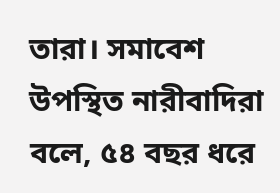তারা। সমাবেশ উপস্থিত নারীবাদিরা বলে, ৫৪ বছর ধরে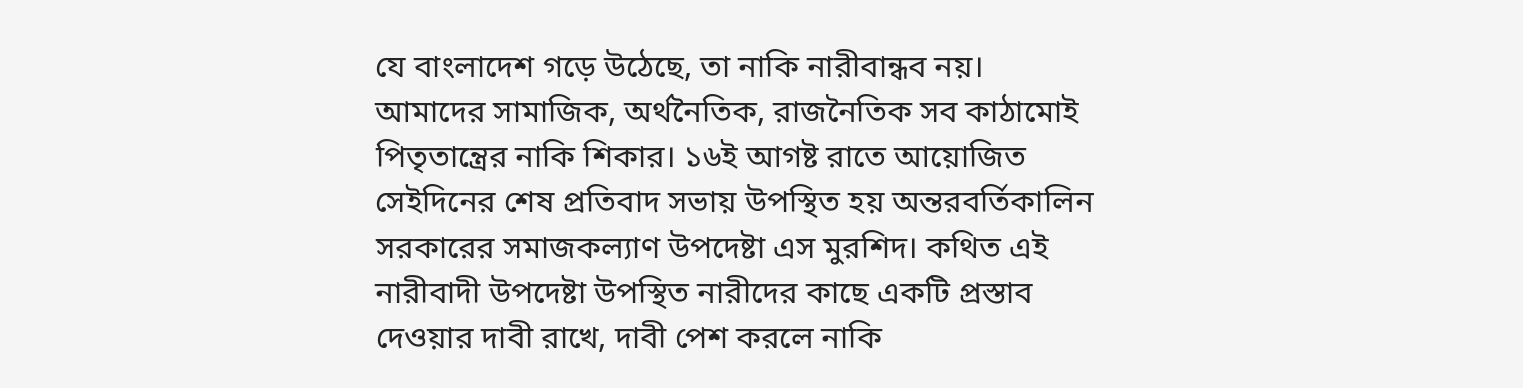যে বাংলাদেশ গড়ে উঠেছে, তা নাকি নারীবান্ধব নয়। আমাদের সামাজিক, অর্থনৈতিক, রাজনৈতিক সব কাঠামোই পিতৃতান্ত্রের নাকি শিকার। ১৬ই আগষ্ট রাতে আয়োজিত সেইদিনের শেষ প্রতিবাদ সভায় উপস্থিত হয় অন্তরবর্তিকালিন সরকারের সমাজকল্যাণ উপদেষ্টা এস মুরশিদ। কথিত এই নারীবাদী উপদেষ্টা উপস্থিত নারীদের কাছে একটি প্রস্তাব দেওয়ার দাবী রাখে, দাবী পেশ করলে নাকি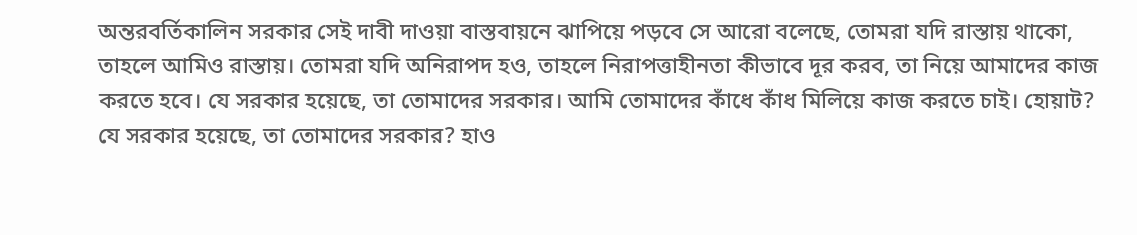অন্তরবর্তিকালিন সরকার সেই দাবী দাওয়া বাস্তবায়নে ঝাপিয়ে পড়বে সে আরো বলেছে, তোমরা যদি রাস্তায় থাকো, তাহলে আমিও রাস্তায়। তোমরা যদি অনিরাপদ হও, তাহলে নিরাপত্তাহীনতা কীভাবে দূর করব, তা নিয়ে আমাদের কাজ করতে হবে। যে সরকার হয়েছে, তা তোমাদের সরকার। আমি তোমাদের কাঁধে কাঁধ মিলিয়ে কাজ করতে চাই। হোয়াট? যে সরকার হয়েছে, তা তোমাদের সরকার? হাও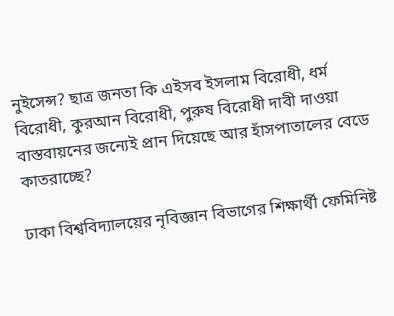নুইসেন্স? ছাত্র জনতা কি এইসব ইসলাম বিরোধী, ধর্ম বিরোধী, কুরআন বিরোধী, পুরুষ বিরোধী দাবী দাওয়া বাস্তবায়নের জন্যেই প্রান দিয়েছে আর হাঁসপাতালের বেডে কাতরাচ্ছে?

ঢাকা বিশ্ববিদ্যালয়ের নৃবিজ্ঞান বিভাগের শিক্ষার্থী ফেমিনিষ্ট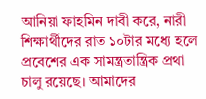আনিয়া ফাহমিন দাবী করে, নারী শিক্ষার্থীদের রাত ১০টার মধ্যে হলে প্রবেশের এক সামন্ত্রতান্ত্রিক প্রথা চালু রয়েছে। আমাদের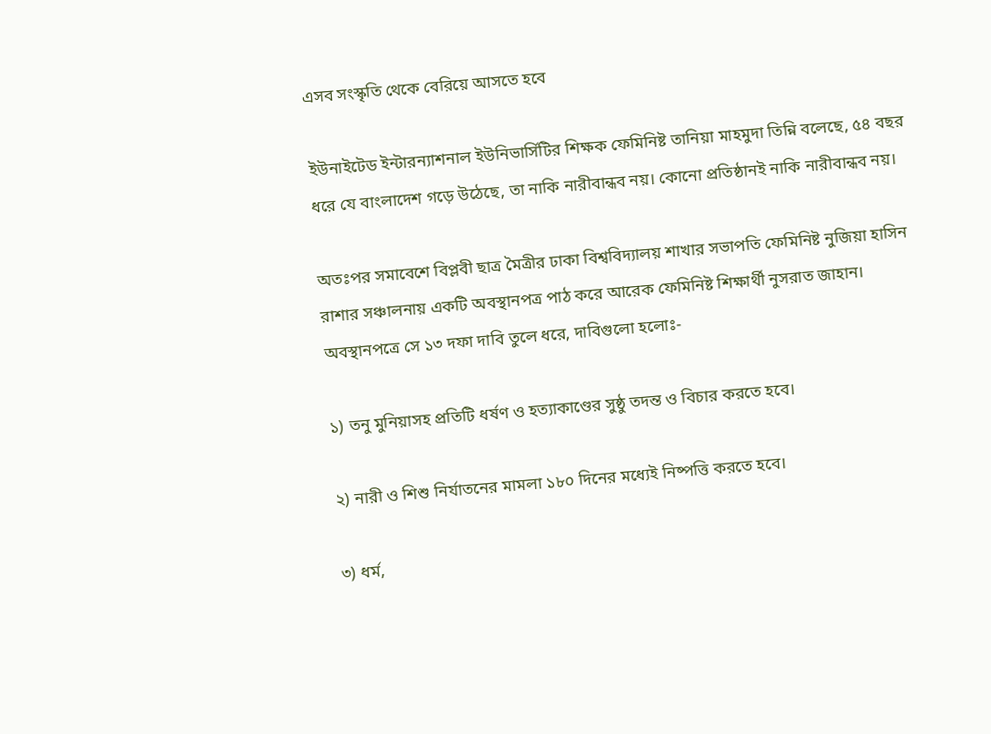এসব সংস্কৃতি থেকে বেরিয়ে আসতে হবে

ইউনাইটেড ইন্টারন্যাশনাল ইউনিভার্সিটির শিক্ষক ফেমিনিষ্ট তানিয়া মাহমুদা তিন্নি বলেছে, ৫৪ বছর ধরে যে বাংলাদেশ গড়ে উঠেছে, তা নাকি নারীবান্ধব নয়। কোনো প্রতিষ্ঠানই নাকি নারীবান্ধব নয়।

অতঃপর সমাবেশে বিপ্লবী ছাত্র মৈত্রীর ঢাকা বিশ্ববিদ্যালয় শাখার সভাপতি ফেমিনিষ্ট নুজিয়া হাসিন রাশার সঞ্চালনায় একটি অবস্থানপত্র পাঠ করে আরেক ফেমিনিষ্ট শিক্ষার্থী নুসরাত জাহান। অবস্থানপত্রে সে ১৩ দফা দাবি তুলে ধরে, দাবিগুলো হলোঃ-

১) তনু মুনিয়াসহ প্রতিটি ধর্ষণ ও হত্যাকাণ্ডের সুষ্ঠু তদন্ত ও বিচার করতে হবে।

২) নারী ও শিশু নির্যাতনের মামলা ১৮০ দিনের মধ্যেই নিষ্পত্তি করতে হবে।

৩) ধর্ম,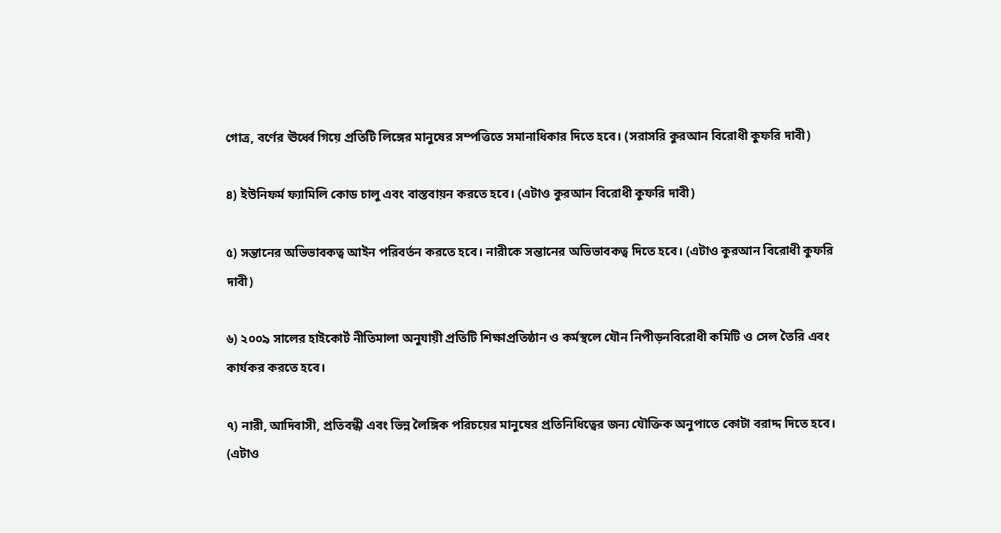গোত্র, বর্ণের ঊর্ধ্বে গিয়ে প্রতিটি লিঙ্গের মানুষের সম্পত্তিতে সমানাধিকার দিতে হবে। (সরাসরি কুরআন বিরোধী কুফরি দাবী)

৪) ইউনিফর্ম ফ্যামিলি কোড চালু এবং বাস্তবায়ন করতে হবে। (এটাও কুরআন বিরোধী কুফরি দাবী)

৫) সন্তানের অভিভাবকত্ব আইন পরিবর্তন করতে হবে। নারীকে সন্তানের অভিভাবকত্ব দিতে হবে। (এটাও কুরআন বিরোধী কুফরি দাবী)

৬) ২০০৯ সালের হাইকোর্ট নীতিমালা অনুযায়ী প্রতিটি শিক্ষাপ্রতিষ্ঠান ও কর্মস্থলে যৌন নিপীড়নবিরোধী কমিটি ও সেল তৈরি এবং কার্যকর করতে হবে।

৭) নারী, আদিবাসী, প্রতিবন্ধী এবং ভিন্ন লৈঙ্গিক পরিচয়ের মানুষের প্রতিনিধিত্বের জন্য যৌক্তিক অনুপাতে কোটা বরাদ্দ দিতে হবে। (এটাও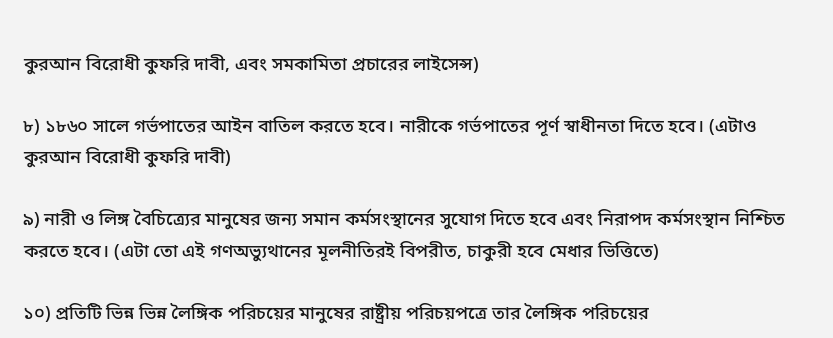কুরআন বিরোধী কুফরি দাবী, এবং সমকামিতা প্রচারের লাইসেন্স)

৮) ১৮৬০ সালে গর্ভপাতের আইন বাতিল করতে হবে। নারীকে গর্ভপাতের পূর্ণ স্বাধীনতা দিতে হবে। (এটাও কুরআন বিরোধী কুফরি দাবী)

৯) নারী ও লিঙ্গ বৈচিত্র্যের মানুষের জন্য সমান কর্মসংস্থানের সুযোগ দিতে হবে এবং নিরাপদ কর্মসংস্থান নিশ্চিত করতে হবে। (এটা তো এই গণঅভ্যুথানের মূলনীতিরই বিপরীত, চাকুরী হবে মেধার ভিত্তিতে)

১০) প্রতিটি ভিন্ন ভিন্ন লৈঙ্গিক পরিচয়ের মানুষের রাষ্ট্রীয় পরিচয়পত্রে তার লৈঙ্গিক পরিচয়ের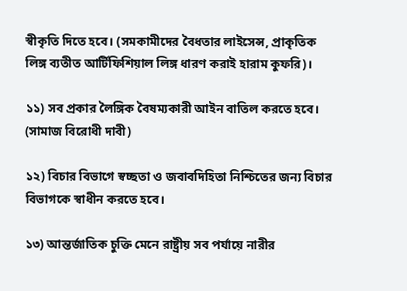স্বীকৃতি দিতে হবে। (সমকামীদের বৈধতার লাইসেন্স, প্রাকৃতিক লিঙ্গ ব্যতীত আর্টিফিশিয়াল লিঙ্গ ধারণ করাই হারাম কুফরি)।

১১) সব প্রকার লৈঙ্গিক বৈষম্যকারী আইন বাতিল করতে হবে। (সামাজ বিরোধী দাবী)

১২) বিচার বিভাগে স্বচ্ছতা ও জবাবদিহিতা নিশ্চিতের জন্য বিচার বিভাগকে স্বাধীন করতে হবে।

১৩) আন্তর্জাতিক চুক্তি মেনে রাষ্ট্রীয় সব পর্যায়ে নারীর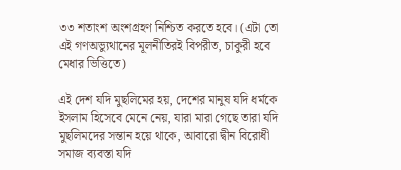৩৩ শতাংশ অংশগ্রহণ নিশ্চিত করতে হবে। (এটা তো এই গণঅভ্যুথানের মূলনীতিরই বিপরীত, চাকুরী হবে মেধার ভিত্তিতে)

এই দেশ যদি মুছলিমের হয়, দেশের মানুষ যদি ধর্মকে ইসলাম হিসেবে মেনে নেয়, যারা মারা গেছে তারা যদি মুছলিমদের সন্তান হয়ে থাকে, আবারো দ্বীন বিরোধী সমাজ ব্যবস্তা যদি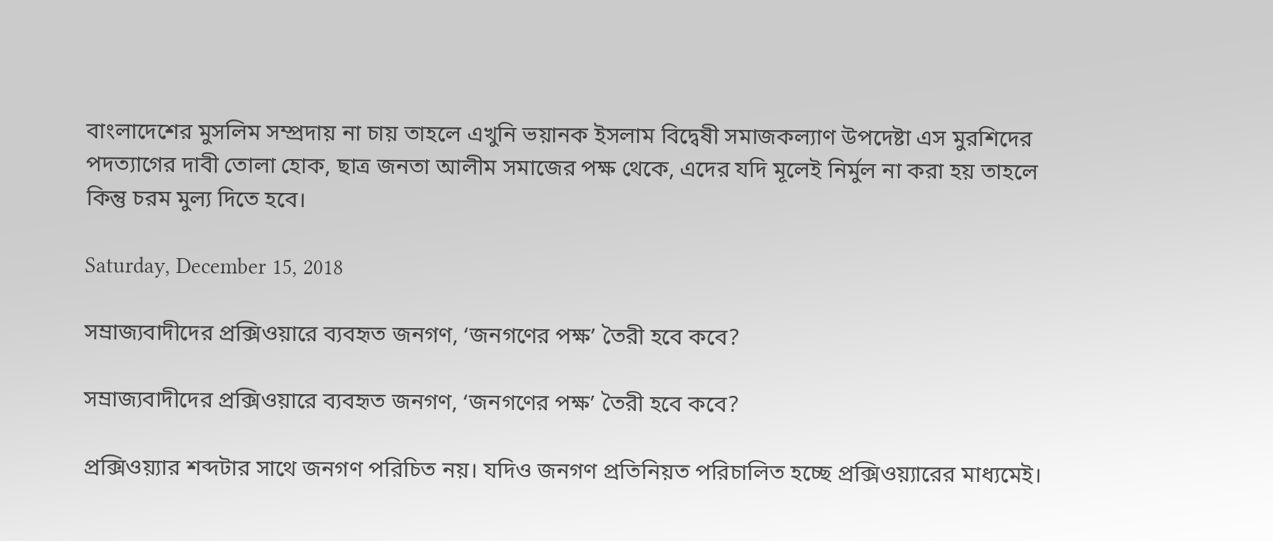বাংলাদেশের মুসলিম সম্প্রদায় না চায় তাহলে এখুনি ভয়ানক ইসলাম বিদ্বেষী সমাজকল্যাণ উপদেষ্টা এস মুরশিদের পদত্যাগের দাবী তোলা হোক, ছাত্র জনতা আলীম সমাজের পক্ষ থেকে, এদের যদি মূলেই নির্মুল না করা হয় তাহলে কিন্তু চরম মুল্য দিতে হবে।

Saturday, December 15, 2018

সম্রাজ্যবাদীদের প্রক্সিওয়ারে ব্যবহৃত জনগণ, ‘জনগণের পক্ষ’ তৈরী হবে কবে?

সম্রাজ্যবাদীদের প্রক্সিওয়ারে ব্যবহৃত জনগণ, ‘জনগণের পক্ষ’ তৈরী হবে কবে?

প্রক্সিওয়্যার শব্দটার সাথে জনগণ পরিচিত নয়। যদিও জনগণ প্রতিনিয়ত পরিচালিত হচ্ছে প্রক্সিওয়্যারের মাধ্যমেই।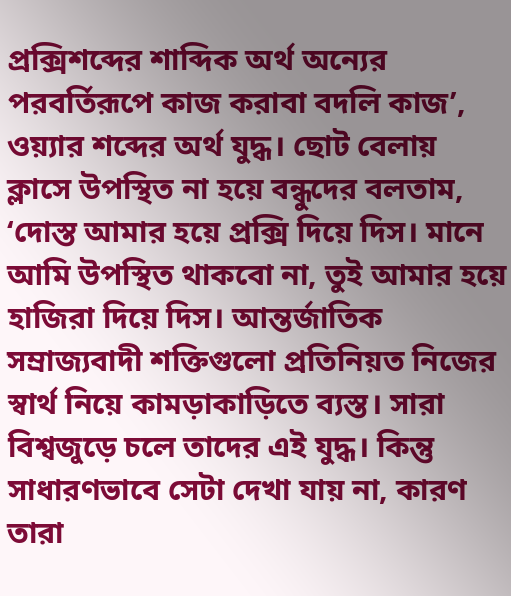প্রক্সিশব্দের শাব্দিক অর্থ অন্যের পরবর্তিরূপে কাজ করাবা বদলি কাজ’, ওয়্যার শব্দের অর্থ যুদ্ধ। ছোট বেলায় ক্লাসে উপস্থিত না হয়ে বন্ধুদের বলতাম, ‘দোস্ত আমার হয়ে প্রক্সি দিয়ে দিস। মানে আমি উপস্থিত থাকবো না, তুই আমার হয়ে হাজিরা দিয়ে দিস। আন্তর্জাতিক সম্রাজ্যবাদী শক্তিগুলো প্রতিনিয়ত নিজের স্বার্থ নিয়ে কামড়াকাড়িতে ব্যস্ত। সারা বিশ্বজুড়ে চলে তাদের এই যুদ্ধ। কিন্তু সাধারণভাবে সেটা দেখা যায় না, কারণ তারা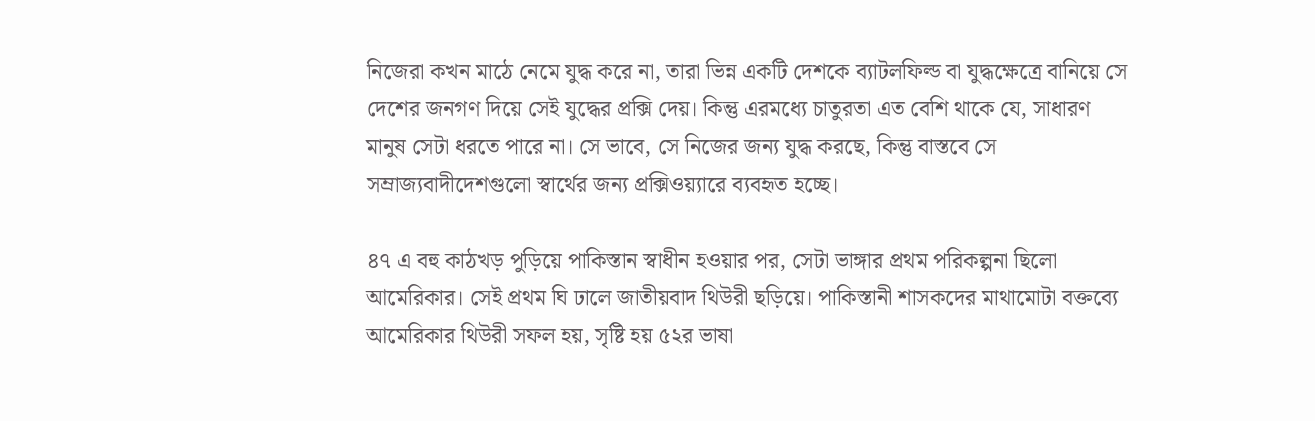নিজেরা কখন মাঠে নেমে যুদ্ধ করে না, তারা ভিন্ন একটি দেশকে ব্যাটলফিল্ড বা যুদ্ধক্ষেত্রে বানিয়ে সে দেশের জনগণ দিয়ে সেই যুদ্ধের প্রক্সি দেয়। কিন্তু এরমধ্যে চাতুরতা এত বেশি থাকে যে, সাধারণ মানুষ সেটা ধরতে পারে না। সে ভাবে, সে নিজের জন্য যুদ্ধ করছে, কিন্তু বাস্তবে সে সম্রাজ্যবাদীদেশগুলো স্বার্থের জন্য প্রক্সিওয়্যারে ব্যবহৃত হচ্ছে।

৪৭ এ বহু কাঠখড় পুড়িয়ে পাকিস্তান স্বাধীন হওয়ার পর, সেটা ভাঙ্গার প্রথম পরিকল্পনা ছিলো আমেরিকার। সেই প্রথম ঘি ঢালে জাতীয়বাদ থিউরী ছড়িয়ে। পাকিস্তানী শাসকদের মাথামোটা বক্তব্যে আমেরিকার থিউরী সফল হয়, সৃষ্টি হয় ৫২র ভাষা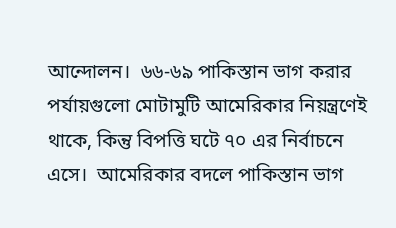আন্দোলন।  ৬৬-৬৯ পাকিস্তান ভাগ করার পর্যায়গুলো মোটামুটি আমেরিকার নিয়ন্ত্রণেই থাকে, কিন্তু বিপত্তি ঘটে ৭০ এর নির্বাচনে এসে।  আমেরিকার বদলে পাকিস্তান ভাগ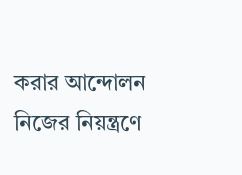করার আন্দোলন নিজের নিয়ন্ত্রণে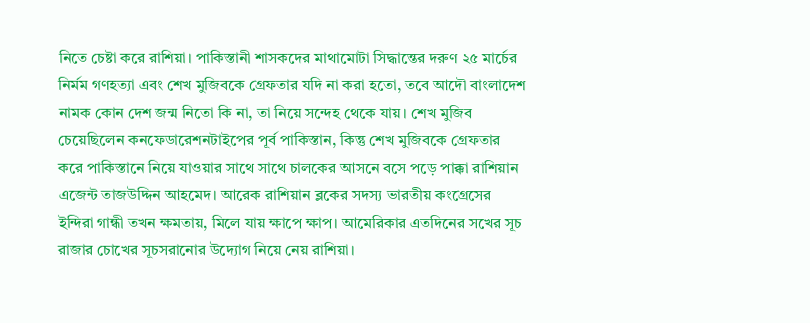নিতে চেষ্টা করে রাশিয়া। পাকিস্তানী শাসকদের মাথামোটা সিদ্ধান্তের দরুণ ২৫ মার্চের নির্মম গণহত্যা এবং শেখ মুজিবকে গ্রেফতার যদি না করা হতো, তবে আদৌ বাংলাদেশ নামক কোন দেশ জন্ম নিতো কি না, তা নিয়ে সন্দেহ থেকে যায়। শেখ মুজিব চেয়েছিলেন কনফেডারেশনটাইপের পূর্ব পাকিস্তান, কিন্তু শেখ মুজিবকে গ্রেফতার করে পাকিস্তানে নিয়ে যাওয়ার সাথে সাথে চালকের আসনে বসে পড়ে পাক্কা রাশিয়ান এজেন্ট তাজউদ্দিন আহমেদ। আরেক রাশিয়ান ব্লকের সদস্য ভারতীয় কংগ্রেসের ইন্দিরা গান্ধী তখন ক্ষমতায়, মিলে যায় ক্ষাপে ক্ষাপ। আমেরিকার এতদিনের সখের সূচ রাজার চোখের সূচসরানোর উদ্যোগ নিয়ে নেয় রাশিয়া।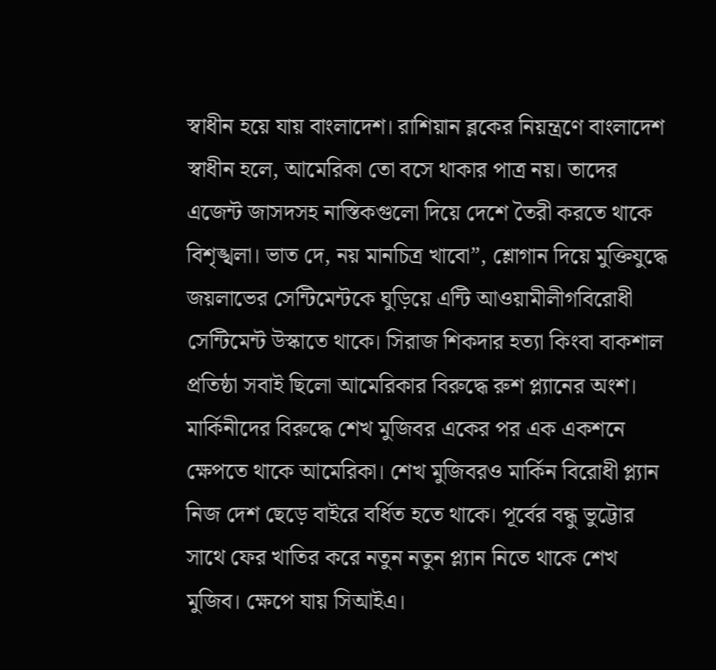স্বাধীন হয়ে যায় বাংলাদেশ। রাশিয়ান ব্লকের নিয়ন্ত্রণে বাংলাদেশ স্বাধীন হলে, আমেরিকা তো বসে থাকার পাত্র নয়। তাদের এজেন্ট জাসদসহ নাস্তিকগুলো দিয়ে দেশে তৈরী করতে থাকে বিশৃঙ্খলা। ভাত দে, নয় মানচিত্র খাবো”, শ্লোগান দিয়ে মুক্তিযুদ্ধে জয়লাভের সেন্টিমেন্টকে ঘুড়িয়ে এন্টি আওয়ামীলীগবিরোধী সেন্টিমেন্ট উস্কাতে থাকে। সিরাজ শিকদার হত্যা কিংবা বাকশাল প্রতিষ্ঠা সবাই ছিলো আমেরিকার বিরুদ্ধে রুশ প্ল্যানের অংশ। মার্কিনীদের বিরুদ্ধে শেখ মুজিবর একের পর এক একশনে ক্ষেপতে থাকে আমেরিকা। শেখ মুজিবরও মার্কিন বিরোধী প্ল্যান নিজ দেশ ছেড়ে বাইরে বর্ধিত হতে থাকে। পূর্বের বন্ধু ভুট্টোর সাথে ফের খাতির করে নতুন নতুন প্ল্যান নিতে থাকে শেখ মুজিব। ক্ষেপে যায় সিআইএ।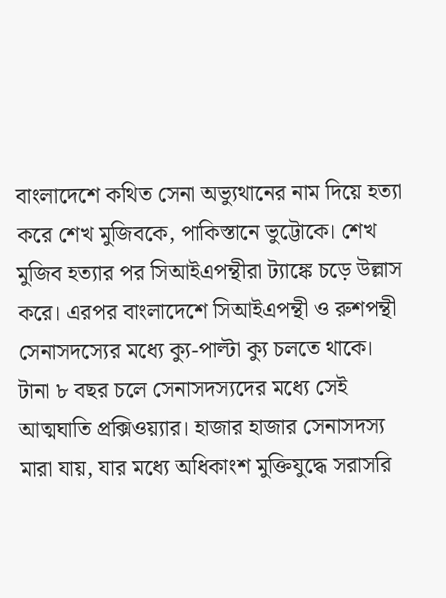বাংলাদেশে কথিত সেনা অভ্যুথানের নাম দিয়ে হত্যা করে শেখ মুজিবকে, পাকিস্তানে ভুট্টোকে। শেখ মুজিব হত্যার পর সিআইএপন্থীরা ট্যাঙ্কে চড়ে উল্লাস করে। এরপর বাংলাদেশে সিআইএপন্থী ও রুশপন্থী সেনাসদস্যের মধ্যে ক্যু-পাল্টা ক্যু চলতে থাকে। টানা ৮ বছর চলে সেনাসদস্যদের মধ্যে সেই আত্মঘাতি প্রক্সিওয়্যার। হাজার হাজার সেনাসদস্য মারা যায়, যার মধ্যে অধিকাংশ মুক্তিযুদ্ধে সরাসরি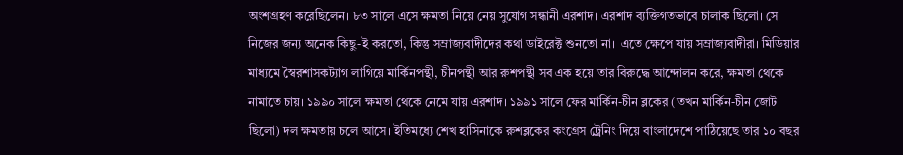অংশগ্রহণ করেছিলেন। ৮৩ সালে এসে ক্ষমতা নিয়ে নেয় সুযোগ সন্ধানী এরশাদ। এরশাদ ব্যক্তিগতভাবে চালাক ছিলো। সে নিজের জন্য অনেক কিছু-ই করতো, কিন্তু সম্রাজ্যবাদীদের কথা ডাইরেক্ট শুনতো না।  এতে ক্ষেপে যায় সম্রাজ্যবাদীরা। মিডিয়ার মাধ্যমে স্বৈরশাসকট্যাগ লাগিয়ে মার্কিনপন্থী, চীনপন্থী আর রুশপন্থী সব এক হয়ে তার বিরুদ্ধে আন্দোলন করে, ক্ষমতা থেকে নামাতে চায়। ১৯৯০ সালে ক্ষমতা থেকে নেমে যায় এরশাদ। ১৯৯১ সালে ফের মার্কিন-চীন ব্লকের (তখন মার্কিন-চীন জোট ছিলো) দল ক্ষমতায় চলে আসে। ইতিমধ্যে শেখ হাসিনাকে রুশব্লকের কংগ্রেস ট্র্রেনিং দিয়ে বাংলাদেশে পাঠিয়েছে তার ১০ বছর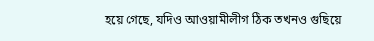হয়ে গেছে, যদিও আওয়ামীলীগ ঠিক তখনও গুছিয়ে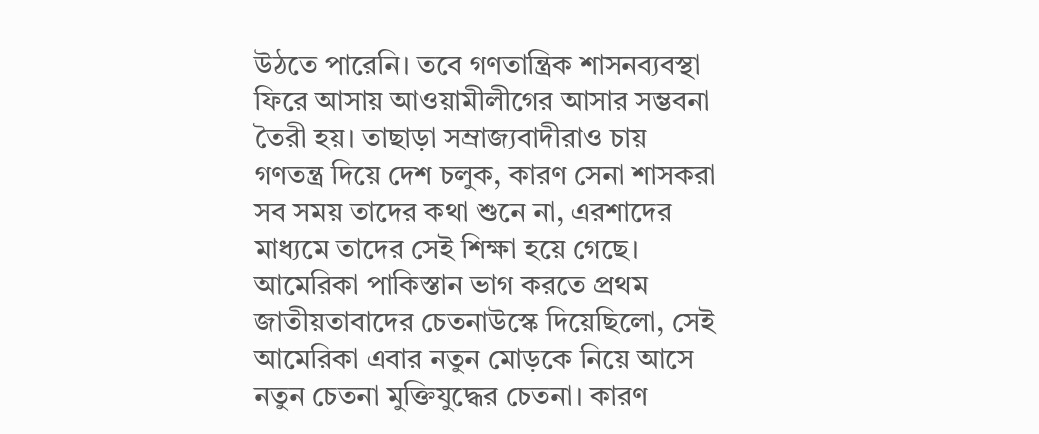উঠতে পারেনি। তবে গণতান্ত্রিক শাসনব্যবস্থা ফিরে আসায় আওয়ামীলীগের আসার সম্ভবনা তৈরী হয়। তাছাড়া সম্রাজ্যবাদীরাও চায় গণতন্ত্র দিয়ে দেশ চলুক, কারণ সেনা শাসকরা সব সময় তাদের কথা শুনে না, এরশাদের মাধ্যমে তাদের সেই শিক্ষা হয়ে গেছে। আমেরিকা পাকিস্তান ভাগ করতে প্রথম জাতীয়তাবাদের চেতনাউস্কে দিয়েছিলো, সেই আমেরিকা এবার নতুন মোড়কে নিয়ে আসে নতুন চেতনা মুক্তিযুদ্ধের চেতনা। কারণ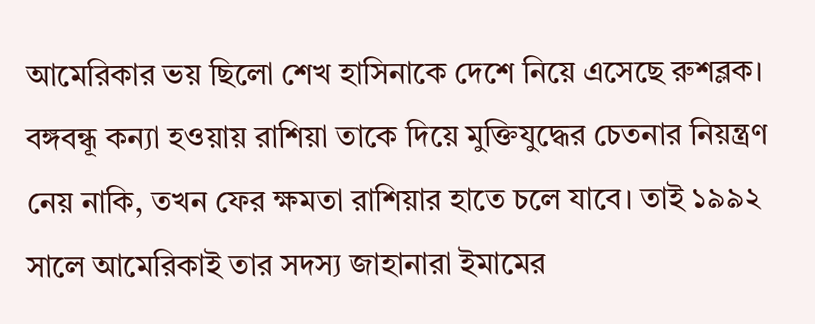আমেরিকার ভয় ছিলো শেখ হাসিনাকে দেশে নিয়ে এসেছে রুশব্লক। বঙ্গবন্ধূ কন্যা হওয়ায় রাশিয়া তাকে দিয়ে মুক্তিযুদ্ধের চেতনার নিয়ন্ত্রণ নেয় নাকি, তখন ফের ক্ষমতা রাশিয়ার হাতে চলে যাবে। তাই ১৯৯২ সালে আমেরিকাই তার সদস্য জাহানারা ইমামের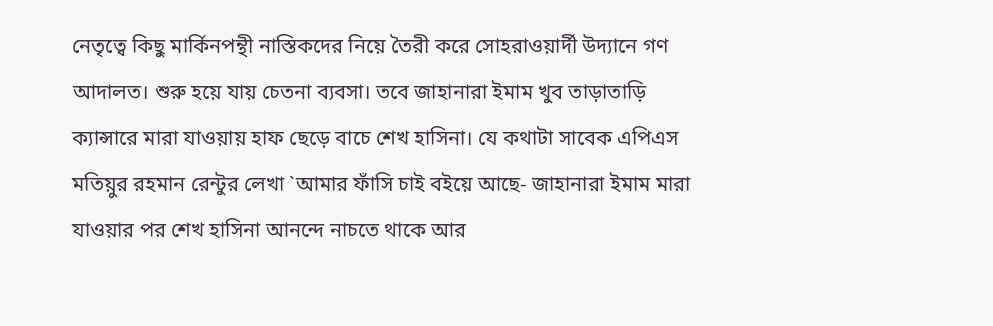নেতৃত্বে কিছু মার্কিনপন্থী নাস্তিকদের নিয়ে তৈরী করে সোহরাওয়ার্দী উদ্যানে গণ আদালত। শুরু হয়ে যায় চেতনা ব্যবসা। তবে জাহানারা ইমাম খুব তাড়াতাড়ি ক্যান্সারে মারা যাওয়ায় হাফ ছেড়ে বাচে শেখ হাসিনা। যে কথাটা সাবেক এপিএস মতিয়ুর রহমান রেন্টুর লেখা `আমার ফাঁসি চাই বইয়ে আছে- জাহানারা ইমাম মারা যাওয়ার পর শেখ হাসিনা আনন্দে নাচতে থাকে আর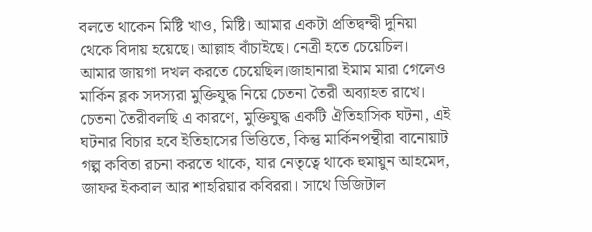বলতে থাকেন মিষ্টি খাও, মিষ্টি। আমার একটা প্রতিদ্বন্দ্বী দুনিয়া থেকে বিদায় হয়েছে। আল্লাহ বাঁচাইছে। নেত্রী হতে চেয়েচিল। আমার জায়গা দখল করতে চেয়েছিল।জাহানারা ইমাম মারা গেলেও মার্কিন ব্লক সদস্যরা মুক্তিযুদ্ধ নিয়ে চেতনা তৈরী অব্যাহত রাখে। চেতনা তৈরীবলছি এ কারণে, মুক্তিযুদ্ধ একটি ঐতিহাসিক ঘটনা, এই ঘটনার বিচার হবে ইতিহাসের ভিত্তিতে, কিন্তু মার্কিনপন্থীরা বানোয়াট গল্প কবিতা রচনা করতে থাকে, যার নেতৃত্বে থাকে হুমায়ুন আহমেদ, জাফর ইকবাল আর শাহরিয়ার কবিররা। সাথে ডিজিটাল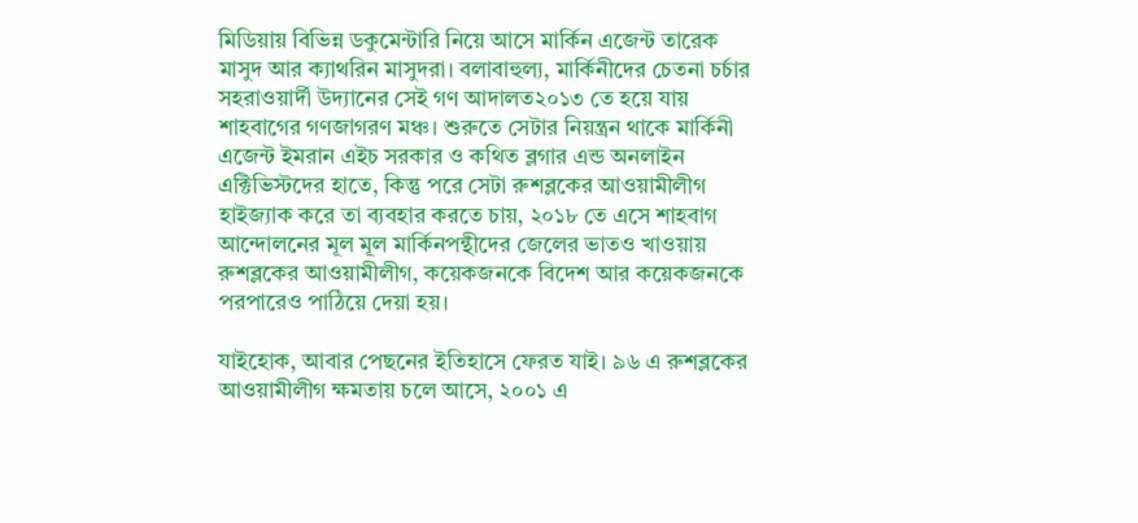মিডিয়ায় বিভিন্ন ডকুমেন্টারি নিয়ে আসে মার্কিন এজেন্ট তারেক মাসুদ আর ক্যাথরিন মাসুদরা। বলাবাহুল্য, মার্কিনীদের চেতনা চর্চার সহরাওয়ার্দী উদ্যানের সেই গণ আদালত২০১৩ তে হয়ে যায় শাহবাগের গণজাগরণ মঞ্চ। শুরুতে সেটার নিয়ন্ত্রন থাকে মার্কিনী এজেন্ট ইমরান এইচ সরকার ও কথিত ব্লগার এন্ড অনলাইন এক্টিভিস্টদের হাতে, কিন্তু পরে সেটা রুশব্লকের আওয়ামীলীগ হাইজ্যাক করে তা ব্যবহার করতে চায়, ২০১৮ তে এসে শাহবাগ আন্দোলনের মূল মূল মার্কিনপন্থীদের জেলের ভাতও খাওয়ায় রুশব্লকের আওয়ামীলীগ, কয়েকজনকে বিদেশ আর কয়েকজনকে পরপারেও পাঠিয়ে দেয়া হয়।

যাইহোক, আবার পেছনের ইতিহাসে ফেরত যাই। ৯৬ এ রুশব্লকের আওয়ামীলীগ ক্ষমতায় চলে আসে, ২০০১ এ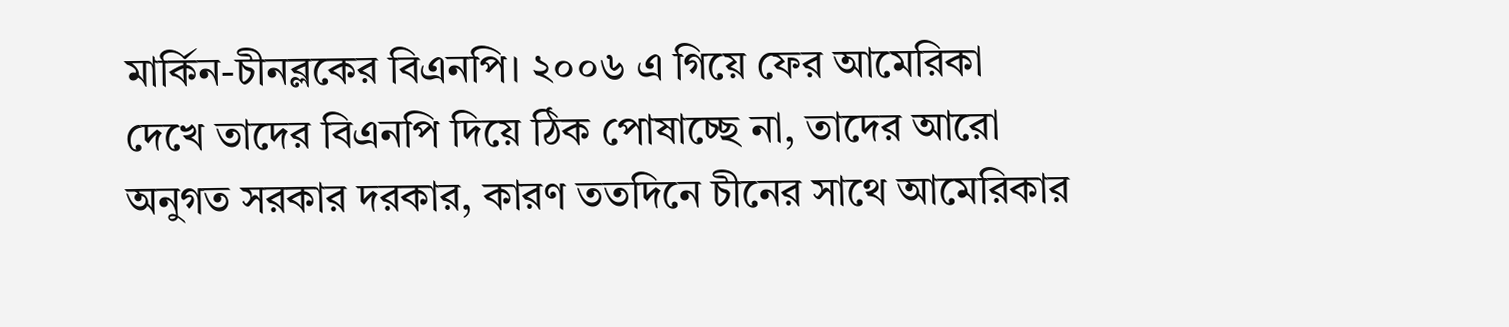মার্কিন-চীনব্লকের বিএনপি। ২০০৬ এ গিয়ে ফের আমেরিকা দেখে তাদের বিএনপি দিয়ে ঠিক পোষাচ্ছে না, তাদের আরো অনুগত সরকার দরকার, কারণ ততদিনে চীনের সাথে আমেরিকার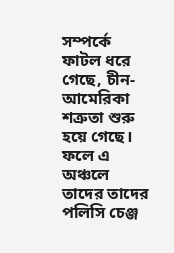সম্পর্কে ফাটল ধরে গেছে, চীন-আমেরিকা শত্রুতা শুরু হয়ে গেছে। ফলে এ অঞ্চলে তাদের তাদের পলিসি চেঞ্জ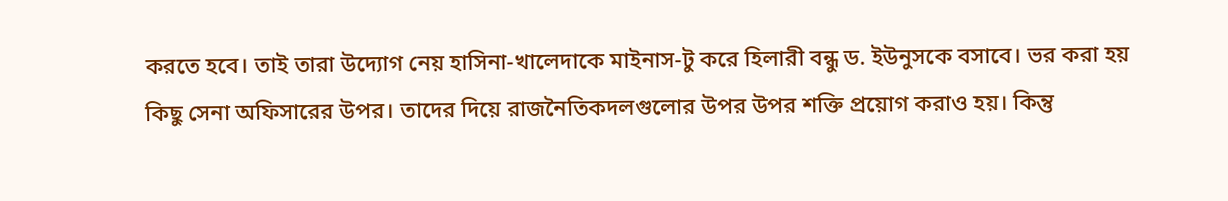করতে হবে। তাই তারা উদ্যোগ নেয় হাসিনা-খালেদাকে মাইনাস-টু করে হিলারী বন্ধু ড. ইউনুসকে বসাবে। ভর করা হয় কিছু সেনা অফিসারের উপর। তাদের দিয়ে রাজনৈতিকদলগুলোর উপর উপর শক্তি প্রয়োগ করাও হয়। কিন্তু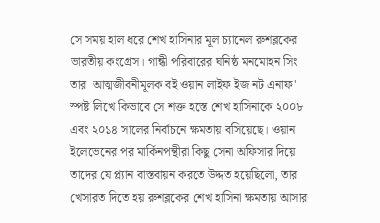সে সময় হাল ধরে শেখ হাসিনার মূল চ্যানেল রুশব্লকের ভারতীয় কংগ্রেস। গান্ধী পরিবারের ঘনিষ্ঠ মনমোহন সিং তার  আত্মজীবনীমূলক বই ওয়ান লাইফ ইজ নট এনাফ' স্পষ্ট লিখে কিভাবে সে শক্ত হস্তে শেখ হাসিনাকে ২০০৮ এবং ২০১৪ সালের নির্বাচনে ক্ষমতায় বসিয়েছে। ওয়ান ইলেভেনের পর মার্কিনপন্থীরা কিছু সেনা অফিসার দিয়ে তাদের যে প্ল্যান বাস্তবায়ন করতে উদ্দত হয়েছিলো, তার খেসারত দিতে হয় রুশব্লকের শেখ হাসিনা ক্ষমতায় আসার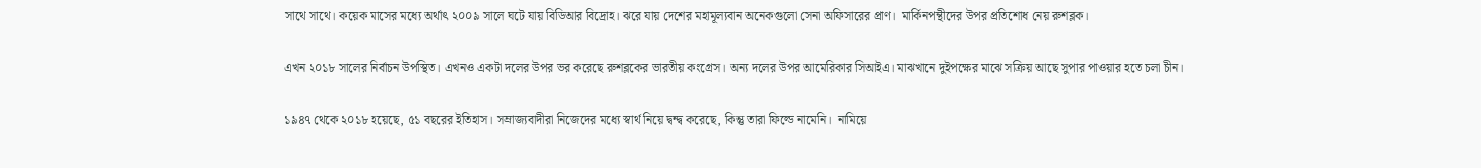সাথে সাথে। কয়েক মাসের মধ্যে অর্থাৎ ২০০৯ সালে ঘটে যায় বিডিআর বিদ্রোহ। ঝরে যায় দেশের মহামূল্যবান অনেকগুলো সেনা অফিসারের প্রাণ।  মার্কিনপন্থীদের উপর প্রতিশোধ নেয় রুশব্লক।

এখন ২০১৮ সালের নির্বাচন উপস্থিত। এখনও একটা দলের উপর ভর করেছে রুশব্লকের ভারতীয় কংগ্রেস। অন্য দলের উপর আমেরিকার সিআইএ। মাঝখানে দুইপক্ষের মাঝে সক্রিয় আছে সুপার পাওয়ার হতে চলা চীন।

১৯৪৭ থেকে ২০১৮ হয়েছে, ৫১ বছরের ইতিহাস। সম্রাজ্যবাদীরা নিজেদের মধ্যে স্বার্থ নিয়ে দ্বন্দ্ব করেছে, কিন্তু তারা ফিল্ডে নামেনি।  নামিয়ে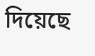দিয়েছে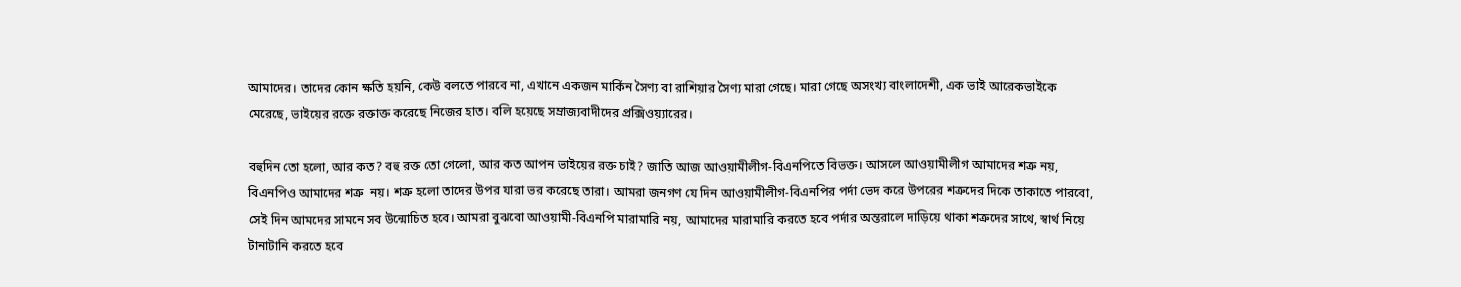আমাদের। তাদের কোন ক্ষতি হয়নি, কেউ বলতে পারবে না, এখানে একজন মার্কিন সৈণ্য বা রাশিয়ার সৈণ্য মারা গেছে। মারা গেছে অসংখ্য বাংলাদেশী, এক ভাই আরেকভাইকে মেরেছে, ভাইয়ের রক্তে রক্তাক্ত করেছে নিজের হাত। বলি হয়েছে সম্রাজ্যবাদীদের প্রক্সিওয়্যারের।

বহুদিন তো হলো, আর কত? বহু রক্ত তো গেলো, আর কত আপন ভাইয়ের রক্ত চাই? জাতি আজ আওয়ামীলীগ-বিএনপিতে বিভক্ত। আসলে আওয়ামীলীগ আমাদের শত্রু নয়, বিএনপিও আমাদের শত্রু  নয়। শত্রু হলো তাদের উপর যারা ভর করেছে তারা। আমরা জনগণ যে দিন আওয়ামীলীগ-বিএনপির পর্দা ভেদ করে উপরের শত্রুদের দিকে তাকাতে পারবো, সেই দিন আমদের সামনে সব উন্মোচিত হবে। আমরা বুঝবো আওয়ামী-বিএনপি মারামারি নয়, আমাদের মারামারি করতে হবে পর্দার অন্তরালে দাড়িয়ে থাকা শত্রুদের সাথে, স্বার্থ নিয়ে টানাটানি করতে হবে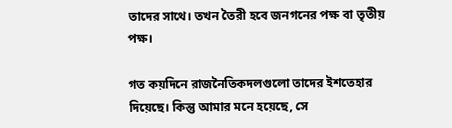তাদের সাথে। তখন তৈরী হবে জনগনের পক্ষ বা তৃতীয় পক্ষ।

গত কয়দিনে রাজনৈতিকদলগুলো তাদের ইশতেহার দিয়েছে। কিন্তু আমার মনে হয়েছে, সে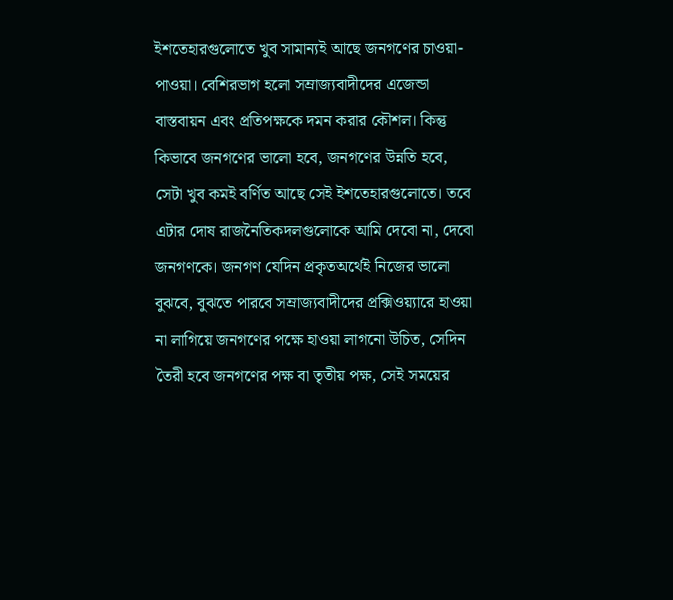ইশতেহারগুলোতে খুব সামান্যই আছে জনগণের চাওয়া-পাওয়া। বেশিরভাগ হলো সম্রাজ্যবাদীদের এজেন্ডা বাস্তবায়ন এবং প্রতিপক্ষকে দমন করার কৌশল। কিন্তু কিভাবে জনগণের ভালো হবে, জনগণের উন্নতি হবে, সেটা খুব কমই বর্ণিত আছে সেই ইশতেহারগুলোতে। তবে এটার দোষ রাজনৈতিকদলগুলোকে আমি দেবো না, দেবো জনগণকে। জনগণ যেদিন প্রকৃতঅর্থেই নিজের ভালো বুঝবে, বুঝতে পারবে সম্রাজ্যবাদীদের প্রক্সিওয়্যারে হাওয়া না লাগিয়ে জনগণের পক্ষে হাওয়া লাগনো উচিত, সেদিন তৈরী হবে জনগণের পক্ষ বা তৃতীয় পক্ষ, সেই সময়ের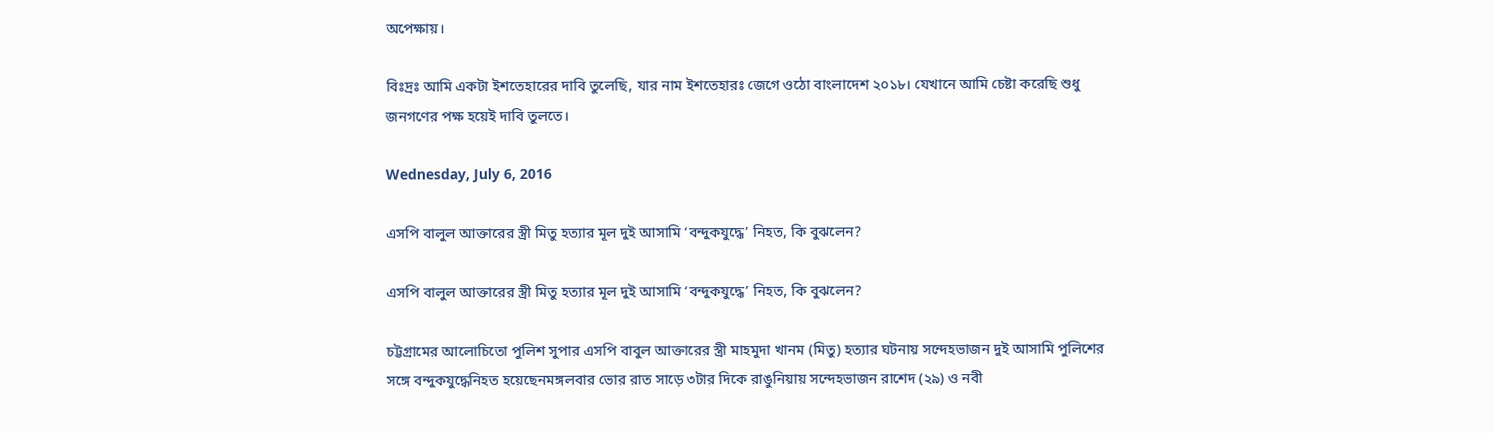অপেক্ষায়।

বিঃদ্রঃ আমি একটা ইশতেহারের দাবি তুলেছি, যার নাম ইশতেহারঃ জেগে ওঠো বাংলাদেশ ২০১৮। যেখানে আমি চেষ্টা করেছি শুধু জনগণের পক্ষ হয়েই দাবি তুলতে।

Wednesday, July 6, 2016

এসপি বালুল আক্তারের স্ত্রী মিতু হত্যার মূল দুই আসামি ‘বন্দুকযুদ্ধে’ নিহত, কি বুঝলেন?

এসপি বালুল আক্তারের স্ত্রী মিতু হত্যার মূল দুই আসামি ‘বন্দুকযুদ্ধে’ নিহত, কি বুঝলেন?

চট্টগ্রামের আলোচিতো পুলিশ সুপার এসপি বাবুল আক্তারের স্ত্রী মাহমুদা খানম (মিতু) হত্যার ঘটনায় সন্দেহভাজন দুই আসামি পুলিশের সঙ্গে বন্দুকযুদ্ধেনিহত হয়েছেনমঙ্গলবার ভোর রাত সাড়ে ৩টার দিকে রাঙুনিয়ায় সন্দেহভাজন রাশেদ (২৯) ও নবী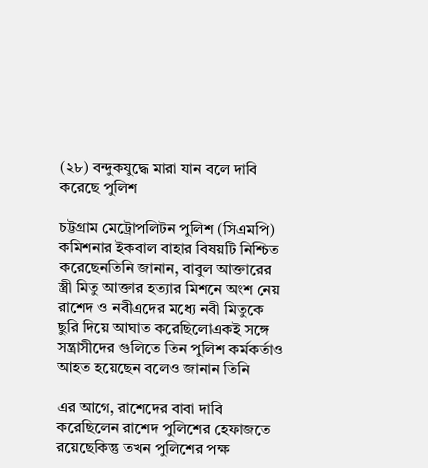(২৮) বন্দুকযুদ্ধে মারা যান বলে দাবি করেছে পুলিশ

চট্টগ্রাম মেট্রোপলিটন পুলিশ (সিএমপি) কমিশনার ইকবাল বাহার বিষয়টি নিশ্চিত করেছেনতিনি জানান, বাবুল আক্তারের স্ত্রী মিতু আক্তার হত্যার মিশনে অংশ নেয় রাশেদ ও নবীএদের মধ্যে নবী মিতুকে ছুরি দিয়ে আঘাত করেছিলোএকই সঙ্গে সন্ত্রাসীদের গুলিতে তিন পুলিশ কর্মকর্তাও আহত হয়েছেন বলেও জানান তিনি

এর আগে, রাশেদের বাবা দাবি করেছিলেন রাশেদ পুলিশের হেফাজতে রয়েছেকিন্তু তখন পুলিশের পক্ষ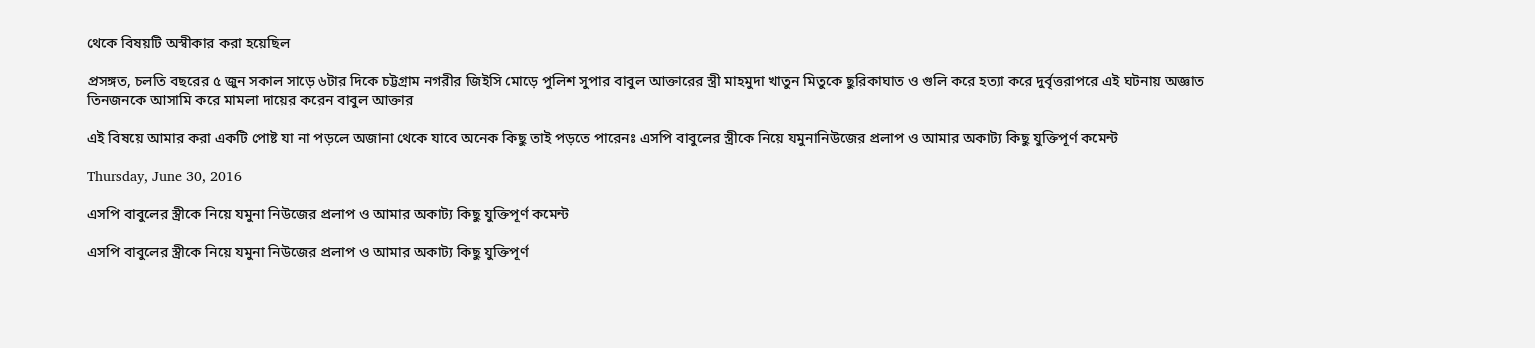থেকে বিষয়টি অস্বীকার করা হয়েছিল

প্রসঙ্গত, চলতি বছরের ৫ জুন সকাল সাড়ে ৬টার দিকে চট্টগ্রাম নগরীর জিইসি মোড়ে পুলিশ সুপার বাবুল আক্তারের স্ত্রী মাহমুদা খাতুন মিতুকে ছুরিকাঘাত ও গুলি করে হত্যা করে দুর্বৃত্তরাপরে এই ঘটনায় অজ্ঞাত তিনজনকে আসামি করে মামলা দায়ের করেন বাবুল আক্তার

এই বিষয়ে আমার করা একটি পোষ্ট যা না পড়লে অজানা থেকে যাবে অনেক কিছু তাই পড়তে পারেনঃ এসপি বাবুলের স্ত্রীকে নিয়ে যমুনানিউজের প্রলাপ ও আমার অকাট্য কিছু যুক্তিপূর্ণ কমেন্ট

Thursday, June 30, 2016

এসপি বাবুলের স্ত্রীকে নিয়ে যমুনা নিউজের প্রলাপ ও আমার অকাট্য কিছু যুক্তিপূর্ণ কমেন্ট

এসপি বাবুলের স্ত্রীকে নিয়ে যমুনা নিউজের প্রলাপ ও আমার অকাট্য কিছু যুক্তিপূর্ণ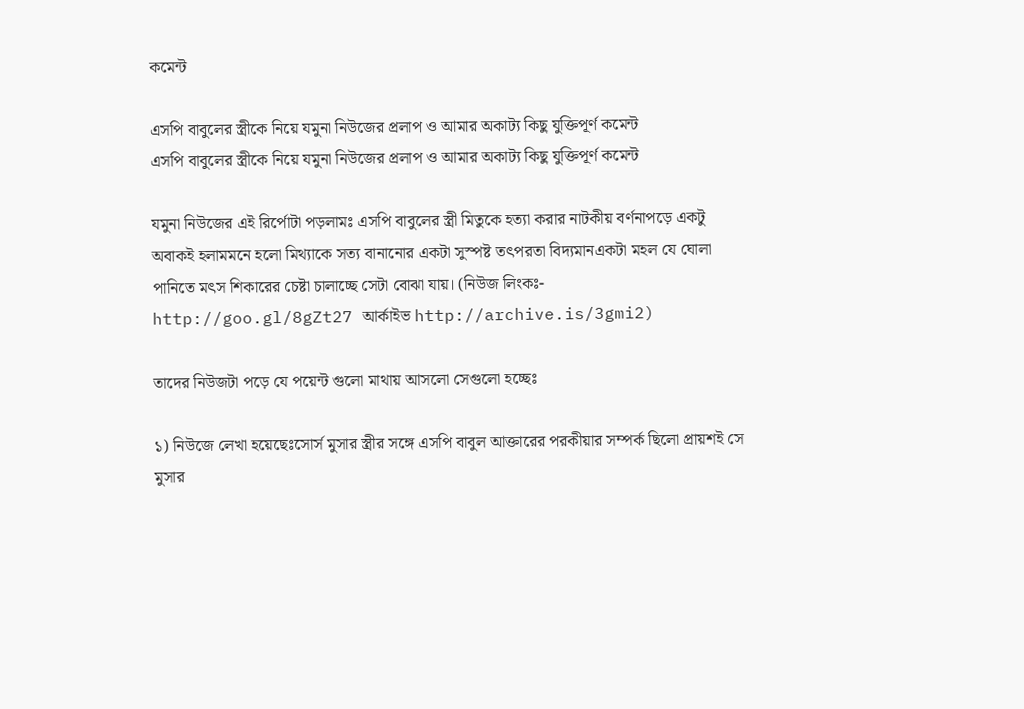কমেন্ট

এসপি বাবুলের স্ত্রীকে নিয়ে যমুনা নিউজের প্রলাপ ও আমার অকাট্য কিছু যুক্তিপূর্ণ কমেন্ট
এসপি বাবুলের স্ত্রীকে নিয়ে যমুনা নিউজের প্রলাপ ও আমার অকাট্য কিছু যুক্তিপূর্ণ কমেন্ট

যমুনা নিউজের এই রির্পোটা পড়লামঃ এসপি বাবুলের স্ত্রী মিতুকে হত্যা করার নাটকীয় বর্ণনাপড়ে একটু অবাকই হলামমনে হলো মিথ্যাকে সত্য বানানোর একটা সুস্পষ্ট তৎপরতা বিদ্যমানএকটা মহল যে ঘোলা পানিতে মৎস শিকারের চেষ্টা চালাচ্ছে সেটা বোঝা যায়। (নিউজ লিংকঃ- http://goo.gl/8gZt27 আর্কাইভ http://archive.is/3gmi2)

তাদের নিউজটা পড়ে যে পয়েন্ট গুলো মাথায় আসলো সেগুলো হচ্ছেঃ

১) নিউজে লেখা হয়েছেঃসোর্স মুসার স্ত্রীর সঙ্গে এসপি বাবুল আক্তারের পরকীয়ার সম্পর্ক ছিলো প্রায়শই সে মুসার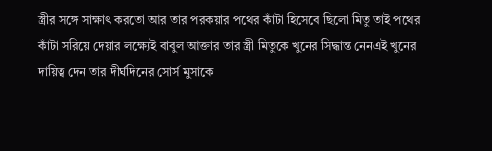স্ত্রীর সঙ্গে সাক্ষাৎ করতো আর তার পরকয়ার পথের কাঁটা হিসেবে ছিলো মিতু তাই পথের কাঁটা সরিয়ে দেয়ার লক্ষ্যেই বাবুল আক্তার তার স্ত্রী মিতুকে খুনের সিদ্ধান্ত নেনএই খুনের দায়িত্ব দেন তার দীর্ঘদিনের সোর্স মুসাকে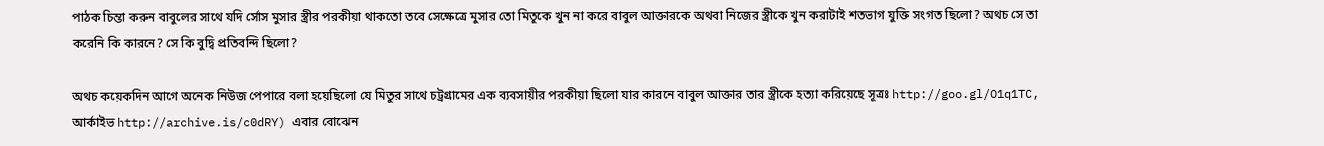পাঠক চিন্তা করুন বাবুলের সাথে যদি র্সোস মুসার স্ত্রীর পরকীয়া থাকতো তবে সেক্ষেত্রে মুসার তো মিতুকে খুন না করে বাবুল আক্তারকে অথবা নিজের স্ত্রীকে খুন করাটাই শতভাগ যুক্তি সংগত ছিলো? অথচ সে তা করেনি কি কারনে? সে কি বুদ্বি প্রতিবন্দি ছিলো?

অথচ কয়েকদিন আগে অনেক নিউজ পেপারে বলা হয়েছিলো যে মিতুর সাথে চট্রগ্রামের এক ব্যবসায়ীর পরকীয়া ছিলো যার কারনে বাবুল আক্তার তার স্ত্রীকে হত্যা করিয়েছে সূত্রঃ http://goo.gl/O1q1TC, আর্কাইভ http://archive.is/c0dRY) এবার বোঝেন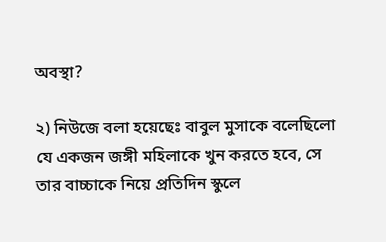অবস্থা?

২) নিউজে বলা হয়েছেঃ বাবুল মুসাকে বলেছিলো যে একজন জঙ্গী মহিলাকে খুন করতে হবে, সে তার বাচ্চাকে নিয়ে প্রতিদিন স্কুলে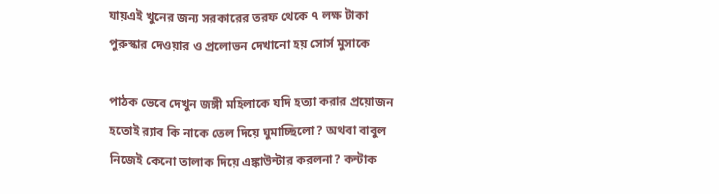যায়এই খুনের জন্য সরকারের তরফ থেকে ৭ লক্ষ টাকা পুরুস্কার দেওয়ার ও প্রলোভন দেখানো হয় সোর্স মুসাকে

পাঠক ভেবে দেখুন জঙ্গী মহিলাকে যদি হত্যা করার প্রয়োজন হতোই র‍্যাব কি নাকে তেল দিয়ে ঘুমাচ্ছিলো? অথবা বাবুল নিজেই কেনো তালাক দিয়ে এঙ্কাউন্টার করলনা? কন্টাক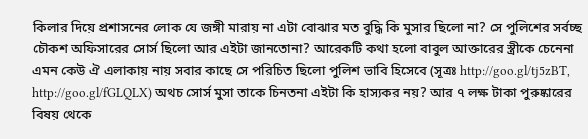কিলার দিয়ে প্রশাসনের লোক যে জঙ্গী মারায় না এটা বোঝার মত বুদ্ধি কি মুসার ছিলো না? সে পুলিশের সর্বচ্ছ চৌকশ অফিসারের সোর্স ছিলো আর এইটা জানতোনা? আরেকটি কথা হলো বাবুল আক্তারের স্ত্রীকে চেনেনা এমন কেউ ঐ এলাকায় নায় সবার কাছে সে পরিচিত ছিলো পুলিশ ভাবি হিসেবে (সূত্রঃ http://goo.gl/tj5zBT, http://goo.gl/fGLQLX) অথচ সোর্স মুসা তাকে চিনতনা এইটা কি হাস্যকর নয়? আর ৭ লক্ষ টাকা পুরুষ্কারের বিষয় থেকে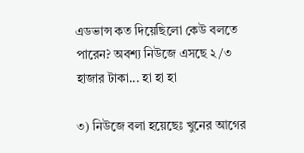এডভান্স কত দিয়েছিলো কেউ বলতে পারেন? অবশ্য নিউজে এসছে ২/৩ হাজার টাকা... হা হা হা

৩) নিউজে বলা হয়েছেঃ খুনের আগের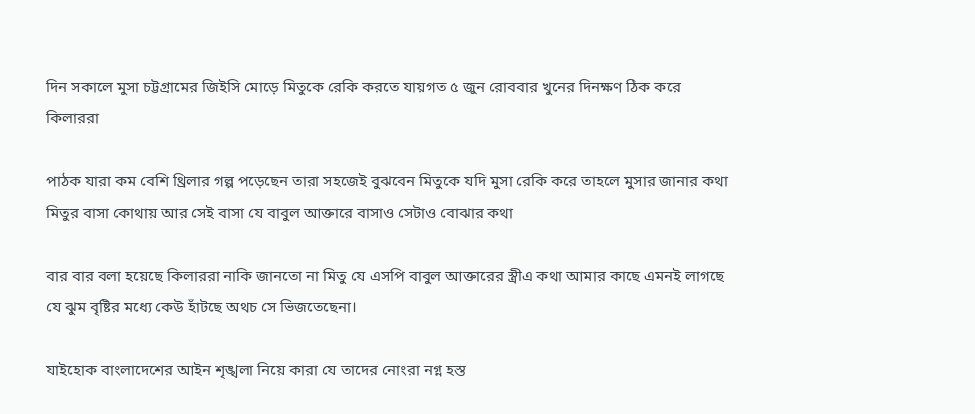দিন সকালে মুসা চট্টগ্রামের জিইসি মোড়ে মিতুকে রেকি করতে যায়গত ৫ জুন রোববার খুনের দিনক্ষণ ঠিক করে কিলাররা

পাঠক যারা কম বেশি থ্রিলার গল্প পড়েছেন তারা সহজেই বুঝবেন মিতুকে যদি মুসা রেকি করে তাহলে মুসার জানার কথা মিতুর বাসা কোথায় আর সেই বাসা যে বাবুল আক্তারে বাসাও সেটাও বোঝার কথা

বার বার বলা হয়েছে কিলাররা নাকি জানতো না মিতু যে এসপি বাবুল আক্তারের স্ত্রীএ কথা আমার কাছে এমনই লাগছে যে ঝুম বৃষ্টির মধ্যে কেউ হাঁটছে অথচ সে ভিজতেছেনা।

যাইহোক বাংলাদেশের আইন শৃঙ্খলা নিয়ে কারা যে তাদের নোংরা নগ্ন হস্ত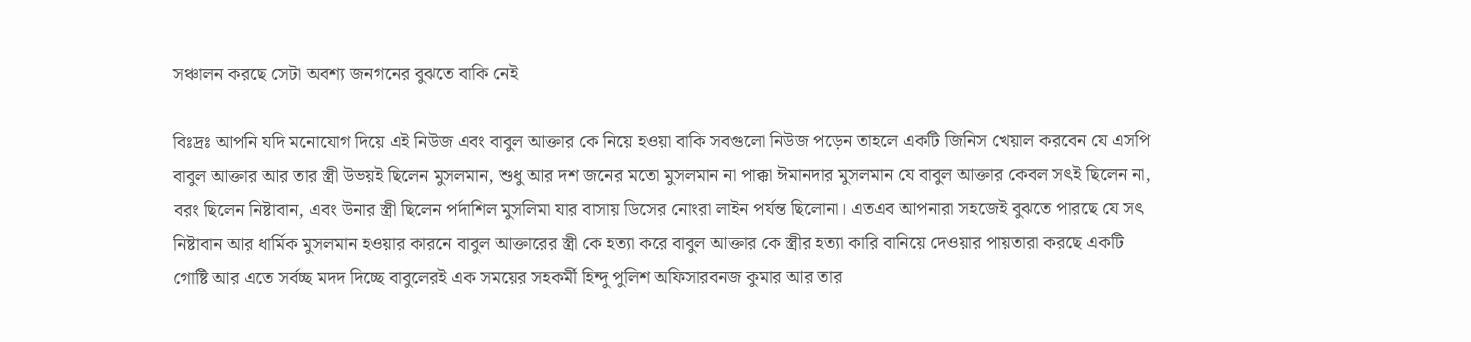সঞ্চালন করছে সেটা অবশ্য জনগনের বুঝতে বাকি নেই

বিঃদ্রঃ আপনি যদি মনোযোগ দিয়ে এই নিউজ এবং বাবুল আক্তার কে নিয়ে হওয়া বাকি সবগুলো নিউজ পড়েন তাহলে একটি জিনিস খেয়াল করবেন যে এসপি বাবুল আক্তার আর তার স্ত্রী উভয়ই ছিলেন মুসলমান, শুধু আর দশ জনের মতো মুসলমান না পাক্কা ঈমানদার মুসলমান যে বাবুল আক্তার কেবল সৎই ছিলেন না, বরং ছিলেন নিষ্টাবান, এবং উনার স্ত্রী ছিলেন পর্দাশিল মুসলিমা যার বাসায় ডিসের নোংরা লাইন পর্যন্ত ছিলোনা। এতএব আপনারা সহজেই বুঝতে পারছে যে সৎ নিষ্টাবান আর ধার্মিক মুসলমান হওয়ার কারনে বাবুল আক্তারের স্ত্রী কে হত্যা করে বাবুল আক্তার কে স্ত্রীর হত্যা কারি বানিয়ে দেওয়ার পায়তারা করছে একটি গোষ্টি আর এতে সর্বচ্ছ মদদ দিচ্ছে বাবুলেরই এক সময়ের সহকর্মী হিন্দু পুলিশ অফিসারবনজ কুমার আর তার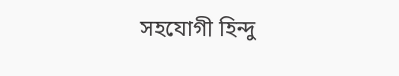সহযোগী হিন্দু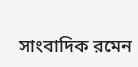সাংবাদিক রমেন